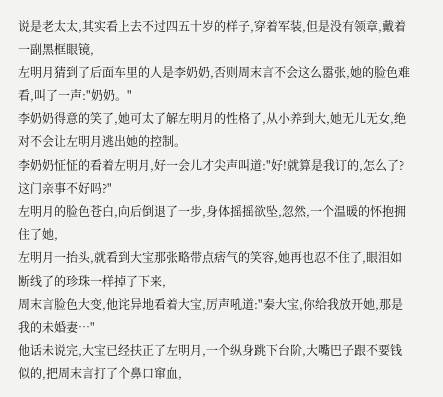说是老太太,其实看上去不过四五十岁的样子,穿着军装,但是没有领章,戴着一副黑框眼镜,
左明月猜到了后面车里的人是李奶奶,否则周末言不会这么嚣张,她的脸色难看,叫了一声:"奶奶。"
李奶奶得意的笑了,她可太了解左明月的性格了,从小养到大,她无儿无女,绝对不会让左明月逃出她的控制。
李奶奶怔怔的看着左明月,好一会儿才尖声叫道:"好!就算是我订的,怎么了?这门亲事不好吗?"
左明月的脸色苍白,向后倒退了一步,身体摇摇欲坠,忽然,一个温暖的怀抱拥住了她,
左明月一抬头,就看到大宝那张略带点痞气的笑容,她再也忍不住了,眼泪如断线了的珍珠一样掉了下来,
周末言脸色大变,他诧异地看着大宝,厉声吼道:"秦大宝,你给我放开她,那是我的未婚妻…"
他话未说完,大宝已经扶正了左明月,一个纵身跳下台阶,大嘴巴子跟不要钱似的,把周末言打了个鼻口窜血,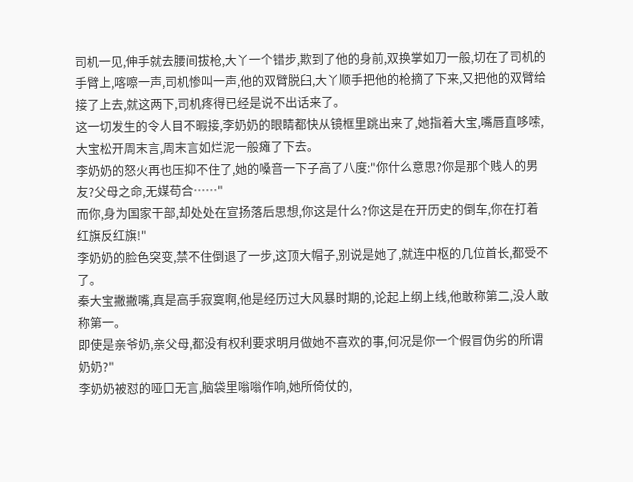司机一见,伸手就去腰间拔枪,大丫一个错步,欺到了他的身前,双换掌如刀一般,切在了司机的手臂上,喀嚓一声,司机惨叫一声,他的双臂脱臼,大丫顺手把他的枪摘了下来,又把他的双臂给接了上去,就这两下,司机疼得已经是说不出话来了。
这一切发生的令人目不暇接,李奶奶的眼睛都快从镜框里跳出来了,她指着大宝,嘴唇直哆嗦,
大宝松开周末言,周末言如烂泥一般瘫了下去。
李奶奶的怒火再也压抑不住了,她的嗓音一下子高了八度:"你什么意思?你是那个贱人的男友?父母之命,无媒苟合……"
而你,身为国家干部,却处处在宣扬落后思想,你这是什么?你这是在开历史的倒车,你在打着红旗反红旗!"
李奶奶的脸色突变,禁不住倒退了一步,这顶大帽子,别说是她了,就连中枢的几位首长,都受不了。
秦大宝撇撇嘴,真是高手寂寞啊,他是经历过大风暴时期的,论起上纲上线,他敢称第二,没人敢称第一。
即使是亲爷奶,亲父母,都没有权利要求明月做她不喜欢的事,何况是你一个假冒伪劣的所谓奶奶?"
李奶奶被怼的哑口无言,脑袋里嗡嗡作响,她所倚仗的,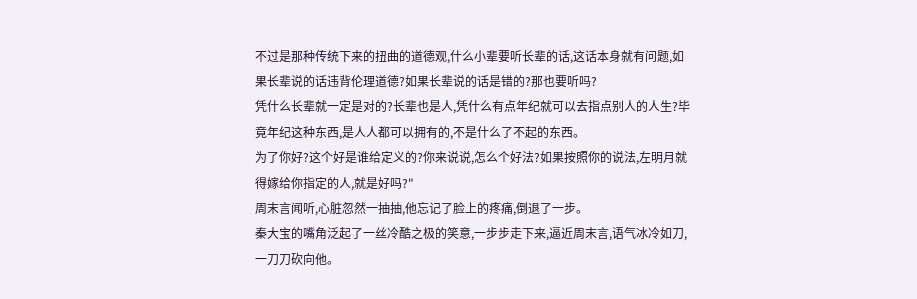不过是那种传统下来的扭曲的道德观,什么小辈要听长辈的话,这话本身就有问题,如果长辈说的话违背伦理道德?如果长辈说的话是错的?那也要听吗?
凭什么长辈就一定是对的?长辈也是人,凭什么有点年纪就可以去指点别人的人生?毕竟年纪这种东西,是人人都可以拥有的,不是什么了不起的东西。
为了你好?这个好是谁给定义的?你来说说,怎么个好法?如果按照你的说法,左明月就得嫁给你指定的人,就是好吗?"
周末言闻听,心脏忽然一抽抽,他忘记了脸上的疼痛,倒退了一步。
秦大宝的嘴角泛起了一丝冷酷之极的笑意,一步步走下来,逼近周末言,语气冰冷如刀,一刀刀砍向他。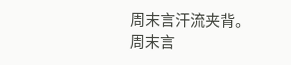周末言汗流夹背。
周末言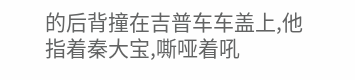的后背撞在吉普车车盖上,他指着秦大宝,嘶哑着吼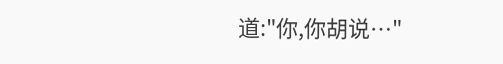道:"你,你胡说…"